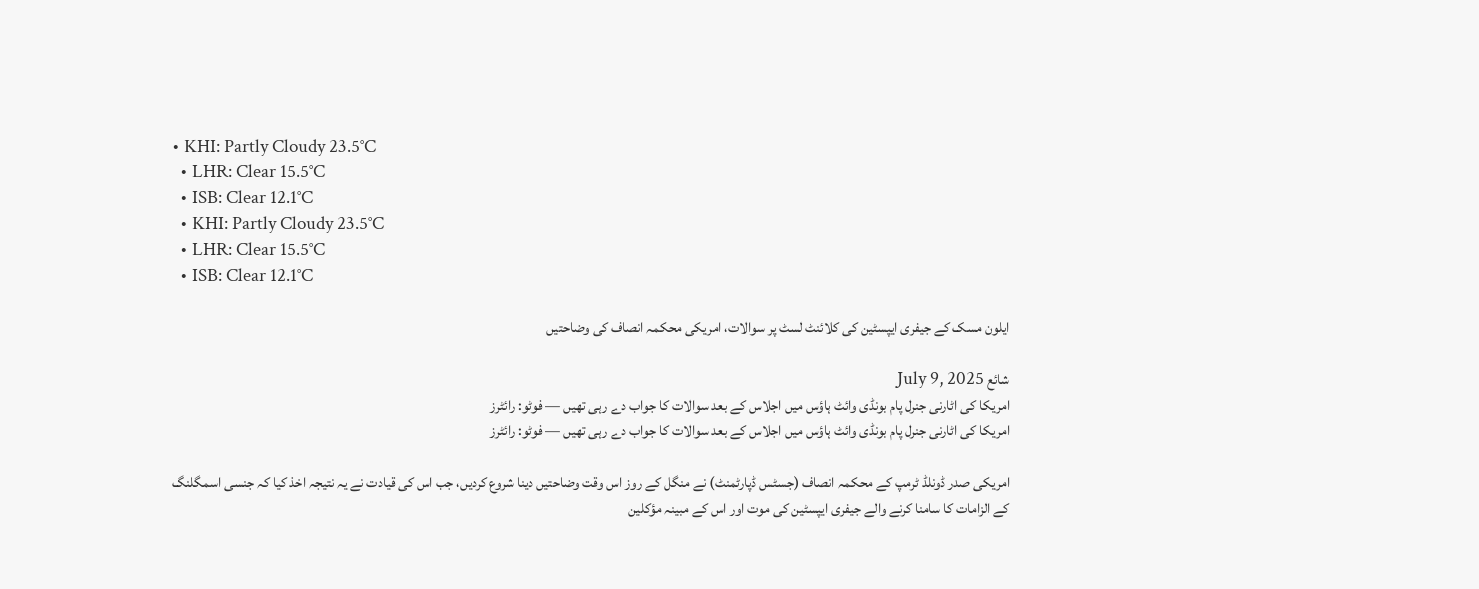• KHI: Partly Cloudy 23.5°C
  • LHR: Clear 15.5°C
  • ISB: Clear 12.1°C
  • KHI: Partly Cloudy 23.5°C
  • LHR: Clear 15.5°C
  • ISB: Clear 12.1°C

ایلون مسک کے جیفری ایپسٹین کی کلائنٹ لسٹ پر سوالات، امریکی محکمہ انصاف کی وضاحتیں

شائع July 9, 2025
امریکا کی اٹارنی جنرل پام بونڈی وائٹ ہاؤس میں اجلاس کے بعد سوالات کا جواب دے رہی تھیں — فوٹو: رائٹرز
امریکا کی اٹارنی جنرل پام بونڈی وائٹ ہاؤس میں اجلاس کے بعد سوالات کا جواب دے رہی تھیں — فوٹو: رائٹرز

امریکی صدر ڈونلڈ ٹرمپ کے محکمہ انصاف (جسٹس ڈپارٹمنٹ) نے منگل کے روز اس وقت وضاحتیں دینا شروع کردیں، جب اس کی قیادت نے یہ نتیجہ اخذ کیا کہ جنسی اسمگلنگ کے الزامات کا سامنا کرنے والے جیفری ایپسٹین کی موت اور اس کے مبینہ مؤکلین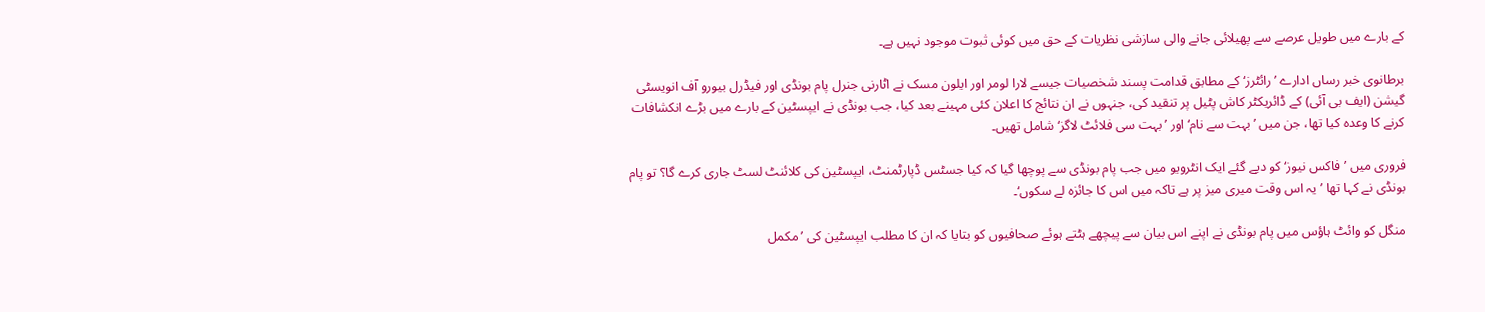کے بارے میں طویل عرصے سے پھیلائی جانے والی سازشی نظریات کے حق میں کوئی ثبوت موجود نہیں ہے۔

برطانوی خبر رساں ادارے ’رائٹرز‘ کے مطابق قدامت پسند شخصیات جیسے لارا لومر اور ایلون مسک نے اٹارنی جنرل پام بونڈی اور فیڈرل بیورو آف انویسٹی گیشن (ایف بی آئی) کے ڈائریکٹر کاش پٹیل پر تنقید کی، جنہوں نے ان نتائج کا اعلان کئی مہینے بعد کیا، جب بونڈی نے ایپسٹین کے بارے میں بڑے انکشافات کرنے کا وعدہ کیا تھا، جن میں ’بہت سے نام‘ اور ’بہت سی فلائٹ لاگز‘ شامل تھیں۔

فروری میں ’فاکس نیوز‘ کو دیے گئے ایک انٹرویو میں جب پام بونڈی سے پوچھا گیا کہ کیا جسٹس ڈپارٹمنٹ، ایپسٹین کی کلائنٹ لسٹ جاری کرے گا؟ تو پام بونڈی نے کہا تھا ’یہ اس وقت میری میز پر ہے تاکہ میں اس کا جائزہ لے سکوں‘۔

منگل کو وائٹ ہاؤس میں پام بونڈی نے اپنے اس بیان سے پیچھے ہٹتے ہوئے صحافیوں کو بتایا کہ ان کا مطلب ایپسٹین کی ’مکمل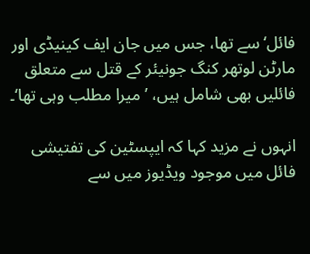فائل‘ سے تھا، جس میں جان ایف کینیڈی اور مارٹن لوتھر کنگ جونیئر کے قتل سے متعلق فائلیں بھی شامل ہیں، ’میرا مطلب وہی تھا‘۔

انہوں نے مزید کہا کہ ایپسٹین کی تفتیشی فائل میں موجود ویڈیوز میں سے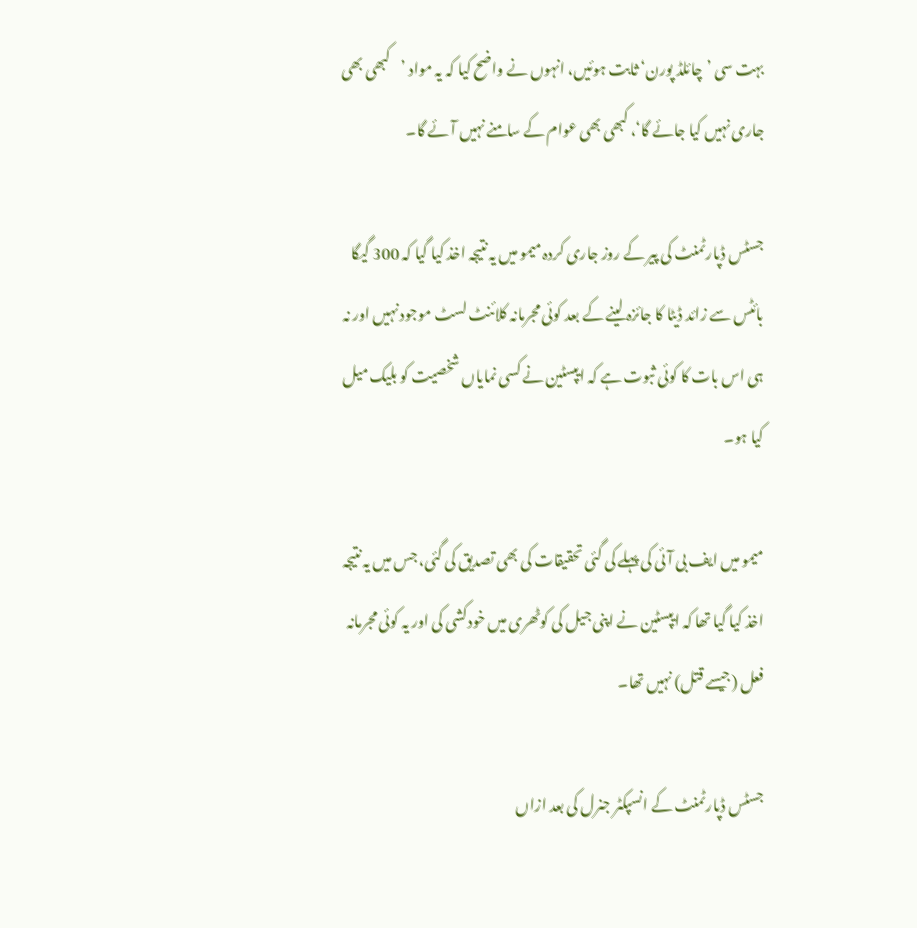بہت سی ’چائلڈ پورن‘ ثابت ہوئیں، انہوں نے واضح کیا کہ یہ مواد ’کبھی بھی جاری نہیں کیا جائے گا‘، کبھی بھی عوام کے سامنے نہیں آئے گا۔

جسٹس ڈپارٹمنٹ کی پیر کے روز جاری کردہ میمو میں یہ نتیجہ اخذ کیا گیا کہ 300 گیگا بائٹس سے زائد ڈیٹا کا جائزہ لینے کے بعد کوئی مجرمانہ کلائنٹ لسٹ موجود نہیں اور نہ ہی اس بات کا کوئی ثبوت ہے کہ ایپسٹین نے کسی نمایاں شخصیت کو بلیک میل کیا ہو۔

میمو میں ایف بی آئی کی پہلے کی گئی تحقیقات کی بھی تصدیق کی گئی، جس میں یہ نتیجہ اخذ کیا گیا تھا کہ ایپسٹین نے اپنی جیل کی کوٹھری میں خودکشی کی اور یہ کوئی مجرمانہ فعل (جیسے قتل) نہیں تھا۔

جسٹس ڈپارٹمنٹ کے انسپکٹر جنرل کی بعد ازاں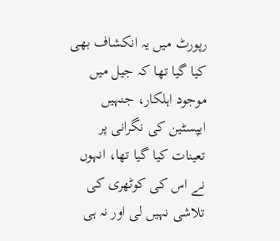رپورٹ میں یہ انکشاف بھی کیا گیا تھا کہ جیل میں موجود اہلکار، جنہیں ایپسٹین کی نگرانی پر تعینات کیا گیا تھا، انہوں نے اس کی کوٹھری کی تلاشی نہیں لی اور نہ ہی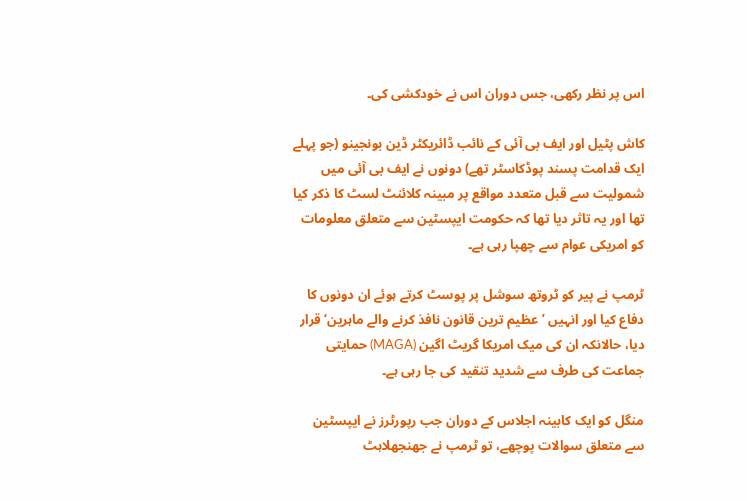اس پر نظر رکھی، جس دوران اس نے خودکشی کی۔

کاش پٹیل اور ایف بی آئی کے نائب ڈائریکٹر ڈین بونجینو (جو پہلے ایک قدامت پسند پوڈکاسٹر تھے) دونوں نے ایف بی آئی میں شمولیت سے قبل متعدد مواقع پر مبینہ کلائنٹ لسٹ کا ذکر کیا تھا اور یہ تاثر دیا تھا کہ حکومت ایپسٹین سے متعلق معلومات کو امریکی عوام سے چھپا رہی ہے۔

ٹرمپ نے پیر کو ٹروتھ سوشل پر پوسٹ کرتے ہوئے ان دونوں کا دفاع کیا اور انہیں ’عظیم ترین قانون نافذ کرنے والے ماہرین‘ قرار دیا، حالانکہ ان کی میک امریکا گریٹ اگین (MAGA) حمایتی جماعت کی طرف سے شدید تنقید کی جا رہی ہے۔

منگل کو ایک کابینہ اجلاس کے دوران جب رپورٹرز نے ایپسٹین سے متعلق سوالات پوچھے، تو ٹرمپ نے جھنجھلاہٹ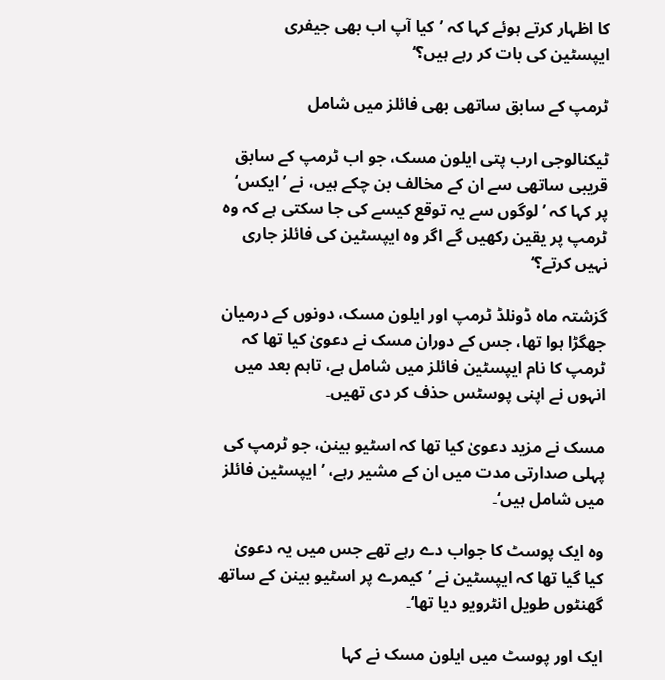کا اظہار کرتے ہوئے کہا کہ ’کیا آپ اب بھی جیفری ایپسٹین کی بات کر رہے ہیں؟‘

ٹرمپ کے سابق ساتھی بھی فائلز میں شامل

ٹیکنالوجی ارب پتی ایلون مسک، جو اب ٹرمپ کے سابق قریبی ساتھی سے ان کے مخالف بن چکے ہیں، نے ’ایکس‘ پر کہا کہ ’لوگوں سے یہ توقع کیسے کی جا سکتی ہے کہ وہ ٹرمپ پر یقین رکھیں گے اگر وہ ایپسٹین کی فائلز جاری نہیں کرتے؟‘

گزشتہ ماہ ڈونلڈ ٹرمپ اور ایلون مسک، دونوں کے درمیان جھگڑا ہوا تھا، جس کے دوران مسک نے دعویٰ کیا تھا کہ ٹرمپ کا نام ایپسٹین فائلز میں شامل ہے، تاہم بعد میں انہوں نے اپنی پوسٹس حذف کر دی تھیں۔

مسک نے مزید دعویٰ کیا تھا کہ اسٹیو بینن، جو ٹرمپ کی پہلی صدارتی مدت میں ان کے مشیر رہے، ’ایپسٹین فائلز میں شامل ہیں‘۔

وہ ایک پوسٹ کا جواب دے رہے تھے جس میں یہ دعویٰ کیا گیا تھا کہ ایپسٹین نے ’کیمرے پر اسٹیو بینن کے ساتھ گھنٹوں طویل انٹرویو دیا تھا‘۔

ایک اور پوسٹ میں ایلون مسک نے کہا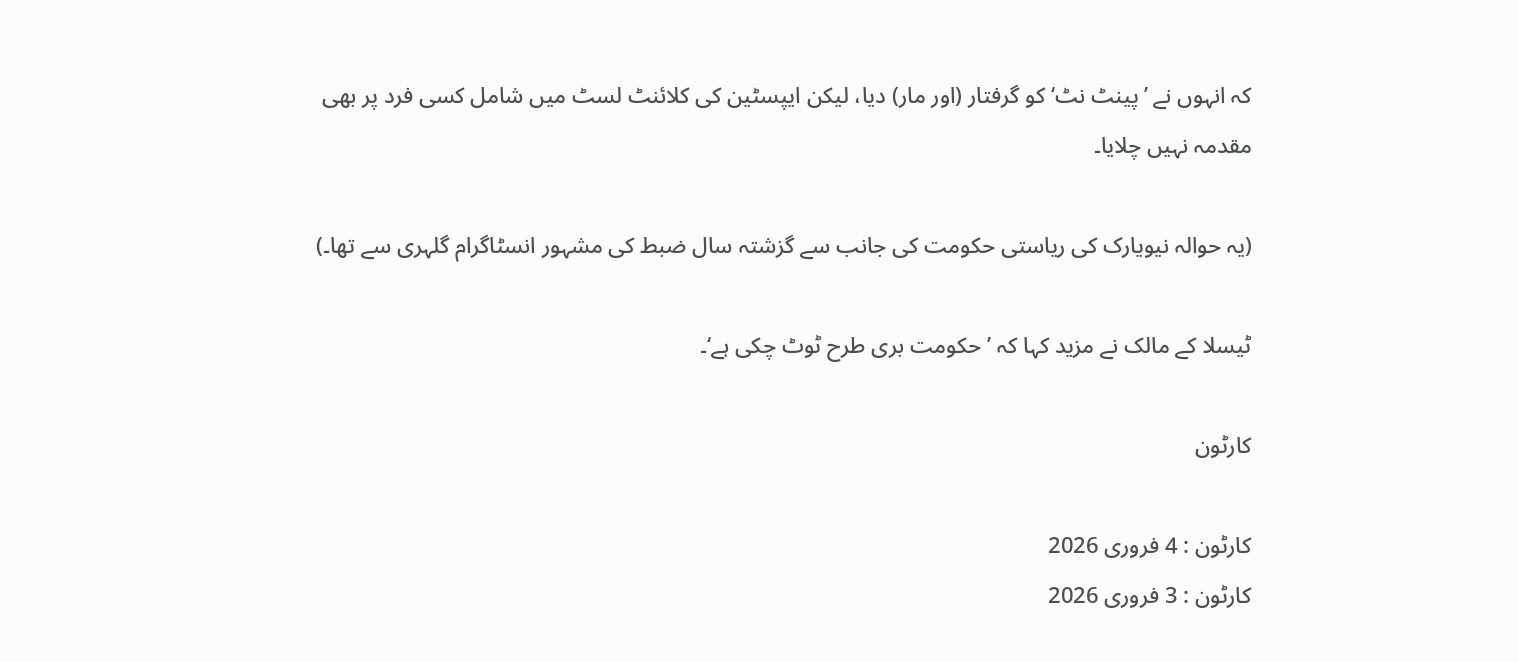کہ انہوں نے ’پینٹ نٹ‘ کو گرفتار (اور مار) دیا، لیکن ایپسٹین کی کلائنٹ لسٹ میں شامل کسی فرد پر بھی مقدمہ نہیں چلایا۔

(یہ حوالہ نیویارک کی ریاستی حکومت کی جانب سے گزشتہ سال ضبط کی مشہور انسٹاگرام گلہری سے تھا۔)

ٹیسلا کے مالک نے مزید کہا کہ ’حکومت بری طرح ٹوٹ چکی ہے‘۔

کارٹون

کارٹون : 4 فروری 2026
کارٹون : 3 فروری 2026